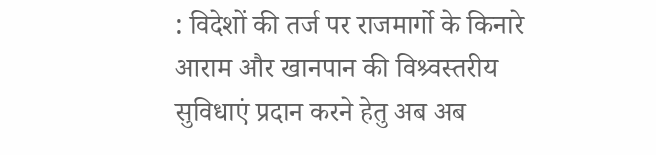: विदेशों की तर्ज पर राजमार्गो के किनारे आराम और खानपान की विश्र्वस्तरीय सुविधाएं प्रदान करने हेतु अब अब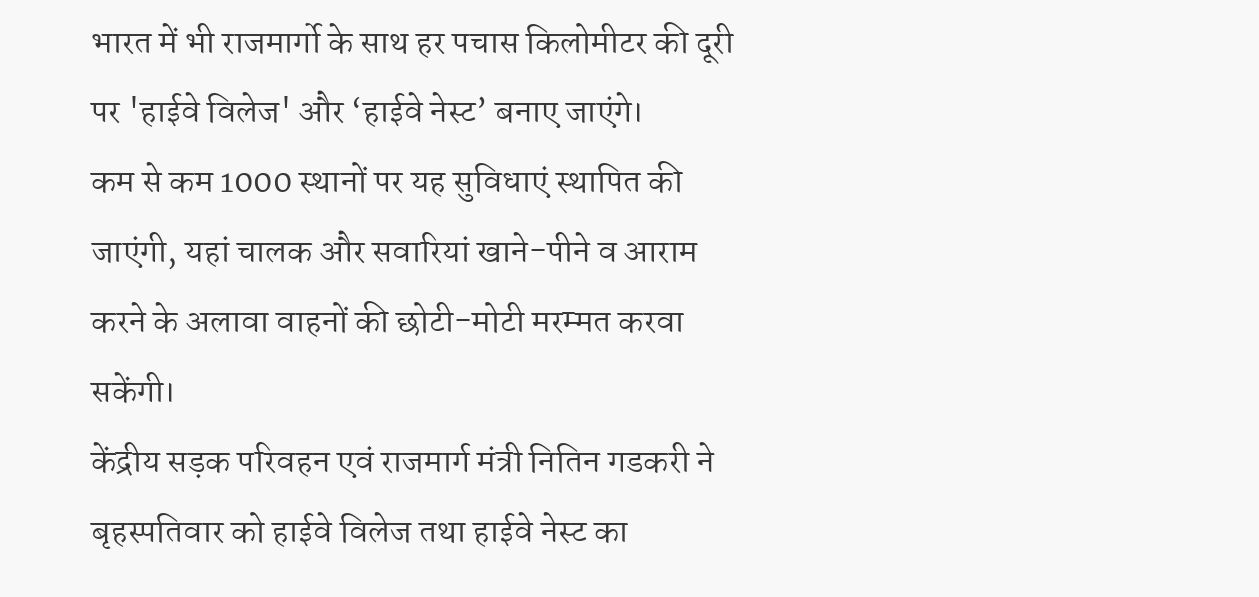भारत में भी राजमार्गो के साथ हर पचास किलोमीटर की दूरी पर 'हाईवे विलेज' और ‘हाईवे नेस्ट’ बनाए जाएंगे।
कम से कम 1000 स्थानों पर यह सुविधाएं स्थापित की जाएंगी, यहां चालक और सवारियां खाने-पीने व आराम करने के अलावा वाहनों की छोटी-मोटी मरम्मत करवा सकेंगी।
केंद्रीय सड़क परिवहन एवं राजमार्ग मंत्री नितिन गडकरी ने बृहस्पतिवार को हाईवे विलेज तथा हाईवे नेस्ट का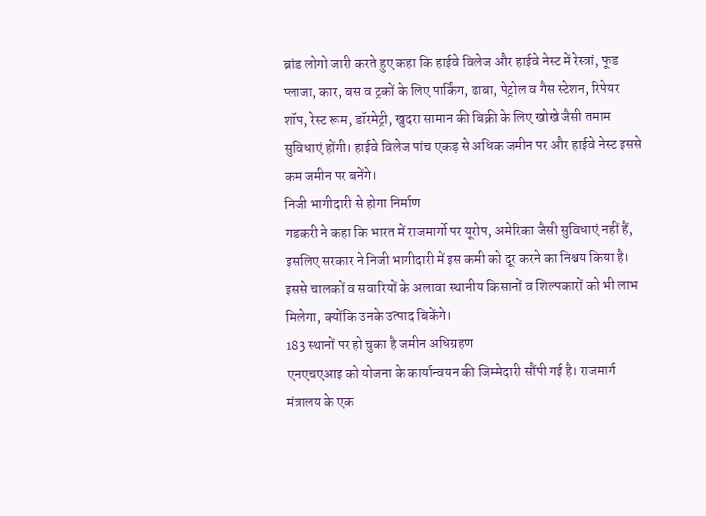ब्रांड लोगो जारी करते हुए कहा कि हाईवे विलेज और हाईवे नेस्ट में रेस्त्रां, फूड प्लाजा, कार, बस व ट्रकों के लिए पार्किंग, ढाबा, पेट्रोल व गैस स्टेशन, रिपेयर शॉप, रेस्ट रूम, डॉरमेट्री, खुदरा सामान की बिक्री के लिए खोखे जैसी तमाम सुविधाएं होंगी। हाईवे विलेज पांच एकड़ से अधिक जमीन पर और हाईवे नेस्ट इससे कम जमीन पर बनेंगे।
निजी भागीदारी से होगा निर्माण
गडकरी ने कहा कि भारत में राजमार्गो पर यूरोप, अमेरिका जैसी सुविधाएं नहीं हैं, इसलिए सरकार ने निजी भागीदारी में इस कमी को दूर करने का निश्चय किया है। इससे चालकों व सवारियों के अलावा स्थानीय किसानों व शिल्पकारों को भी लाभ मिलेगा, क्योंकि उनके उत्पाद बिकेंगे।
183 स्थानों पर हो चुका है जमीन अधिग्रहण
एनएचएआइ को योजना के कार्यान्वयन की जिम्मेदारी सौंपी गई है। राजमार्ग मंत्रालय के एक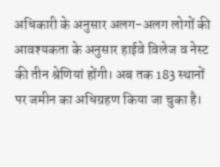अधिकारी के अनुसार अलग-अलग लोगों की आवश्यकता के अनुसार हाईवे विलेज व नेस्ट की तीन श्रेणियां होंगी। अब तक 183 स्थानों पर जमीन का अधिग्रहण किया जा चुका है।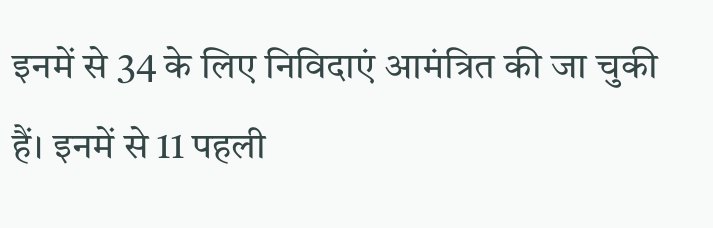इनमें से 34 के लिए निविदाएं आमंत्रित की जा चुकी हैं। इनमें से 11 पहली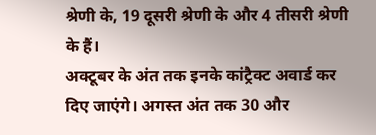श्रेणी के, 19 दूसरी श्रेणी के और 4 तीसरी श्रेणी के हैं।
अक्टूबर के अंत तक इनके कांट्रैक्ट अवार्ड कर दिए जाएंगे। अगस्त अंत तक 30 और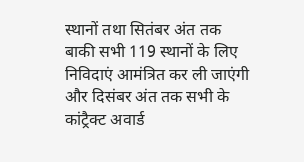स्थानों तथा सितंबर अंत तक बाकी सभी 119 स्थानों के लिए निविदाएं आमंत्रित कर ली जाएंगी और दिसंबर अंत तक सभी के कांट्रैक्ट अवार्ड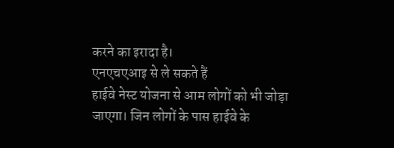करने का इरादा है।
एनएचएआइ से ले सकते हैं
हाईवे नेस्ट योजना से आम लोगों को भी जोड़ा जाएगा। जिन लोगों के पास हाईवे के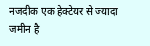नजदीक एक हेक्टेयर से ज्यादा जमीन है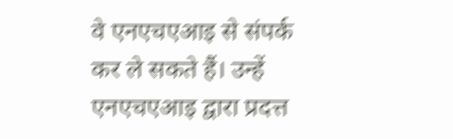वे एनएचएआइ से संपर्क कर ले सकते हैं। उन्हें एनएचएआइ द्वारा प्रदत्त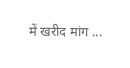में खरीद मांग ...